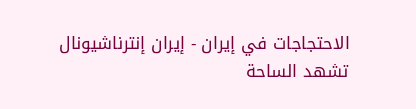الاحتجاجات في إيران - إيران إنترناشيونال
تشهد الساحة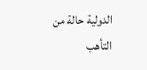الدولية حالة من التأهب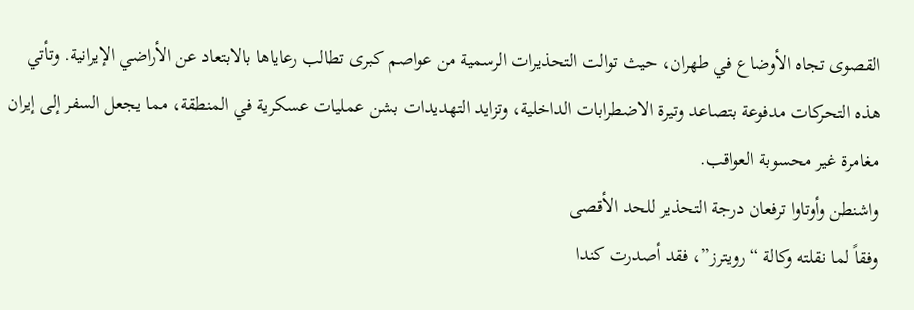القصوى تجاه الأوضاع في طهران، حيث توالت التحذيرات الرسمية من عواصم كبرى تطالب رعاياها بالابتعاد عن الأراضي الإيرانية. وتأتي هذه التحركات مدفوعة بتصاعد وتيرة الاضطرابات الداخلية، وتزايد التهديدات بشن عمليات عسكرية في المنطقة، مما يجعل السفر إلى إيران مغامرة غير محسوبة العواقب.
واشنطن وأوتاوا ترفعان درجة التحذير للحد الأقصى
وفقاً لما نقلته وكالة “رويترز”، فقد أصدرت كندا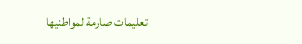تعليمات صارمة لمواطنيها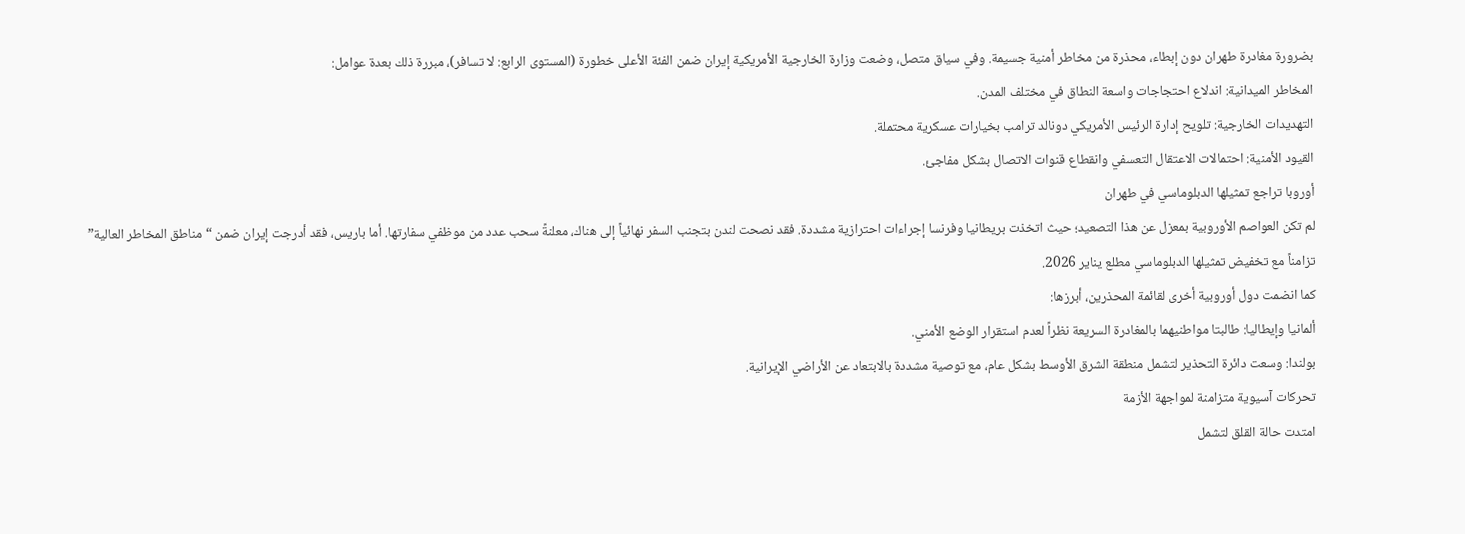بضرورة مغادرة طهران دون إبطاء، محذرة من مخاطر أمنية جسيمة. وفي سياق متصل، وضعت وزارة الخارجية الأمريكية إيران ضمن الفئة الأعلى خطورة (المستوى الرابع: لا تسافر)، مبررة ذلك بعدة عوامل:
المخاطر الميدانية: اندلاع احتجاجات واسعة النطاق في مختلف المدن.
التهديدات الخارجية: تلويح إدارة الرئيس الأمريكي دونالد ترامب بخيارات عسكرية محتملة.
القيود الأمنية: احتمالات الاعتقال التعسفي وانقطاع قنوات الاتصال بشكل مفاجئ.
أوروبا تراجع تمثيلها الدبلوماسي في طهران
لم تكن العواصم الأوروبية بمعزل عن هذا التصعيد؛ حيث اتخذت بريطانيا وفرنسا إجراءات احترازية مشددة. فقد نصحت لندن بتجنب السفر نهائياً إلى هناك، معلنةً سحب عدد من موظفي سفارتها. أما باريس، فقد أدرجت إيران ضمن “مناطق المخاطر العالية” تزامناً مع تخفيض تمثيلها الدبلوماسي مطلع يناير 2026.
كما انضمت دول أوروبية أخرى لقائمة المحذرين، أبرزها:
ألمانيا وإيطاليا: طالبتا مواطنيهما بالمغادرة السريعة نظراً لعدم استقرار الوضع الأمني.
بولندا: وسعت دائرة التحذير لتشمل منطقة الشرق الأوسط بشكل عام، مع توصية مشددة بالابتعاد عن الأراضي الإيرانية.
تحركات آسيوية متزامنة لمواجهة الأزمة
امتدت حالة القلق لتشمل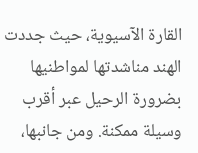القارة الآسيوية، حيث جددت الهند مناشدتها لمواطنيها بضرورة الرحيل عبر أقرب وسيلة ممكنة. ومن جانبها،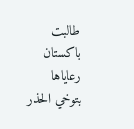طالبت باكستان رعاياها بتوخي الحذر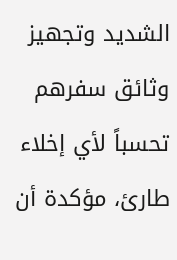الشديد وتجهيز وثائق سفرهم تحسباً لأي إخلاء طارئ، مؤكدة أن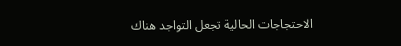الاحتجاجات الحالية تجعل التواجد هناك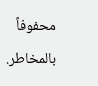محفوفاً بالمخاطر.